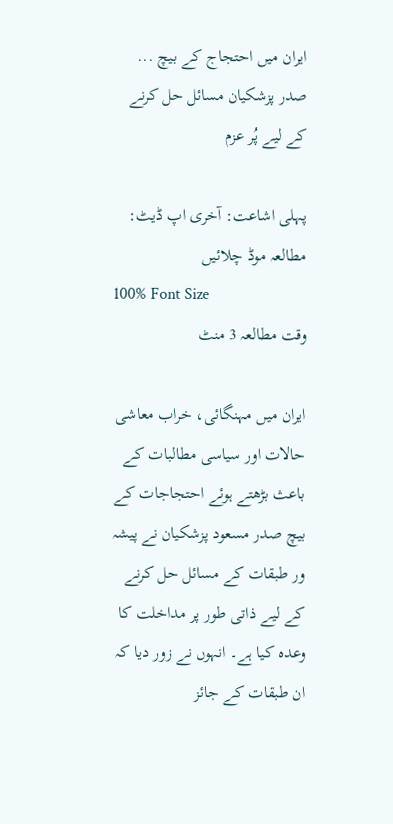ایران میں احتجاج کے بیچ ... صدر پزشکیان مسائل حل کرنے کے لیے پُر عزم

پہلی اشاعت: آخری اپ ڈیٹ:
مطالعہ موڈ چلائیں
100% Font Size
وقت مطالعہ 3 منٹ

ایران میں مہنگائی، خراب معاشی حالات اور سیاسی مطالبات کے باعث بڑھتے ہوئے احتجاجات کے بیچ صدر مسعود پزشکیان نے پیشہ ور طبقات کے مسائل حل کرنے کے لیے ذاتی طور پر مداخلت کا وعدہ کیا ہے۔ انہوں نے زور دیا کہ ان طبقات کے جائز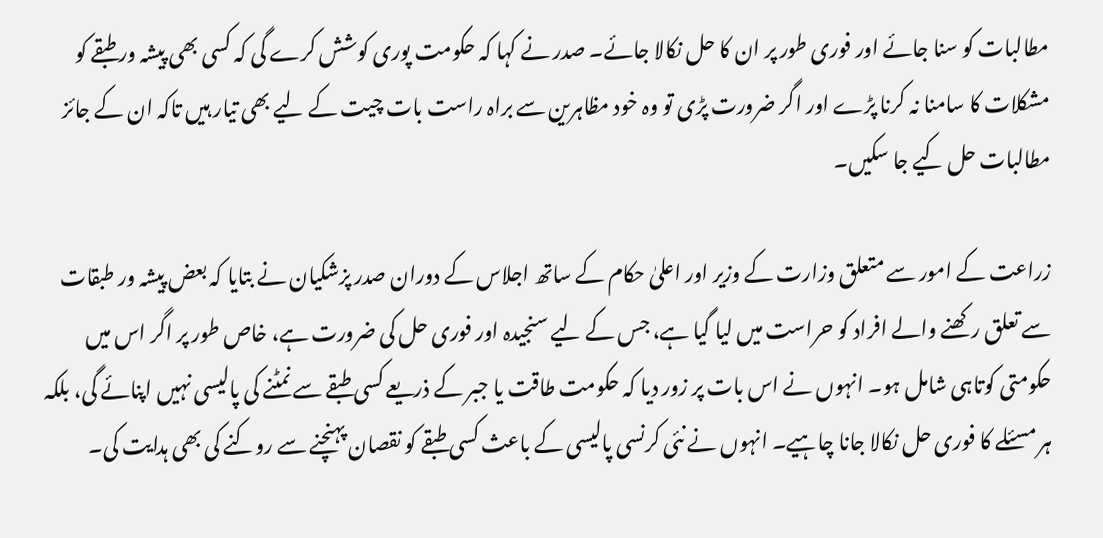مطالبات کو سنا جائے اور فوری طور پر ان کا حل نکالا جائے۔ صدر نے کہا کہ حکومت پوری کوشش کرے گی کہ کسی بھی پیشہ ور طبقے کو مشکلات کا سامنا نہ کرنا پڑے اور اگر ضرورت پڑی تو وہ خود مظاہرین سے براہ راست بات چیت کے لیے بھی تیار ہیں تاکہ ان کے جائز مطالبات حل کیے جا سکیں۔

زراعت کے امور سے متعلق وزارت کے وزیر اور اعلیٰ حکام کے ساتھ اجلاس کے دوران صدر پزشکیان نے بتایا کہ بعض پیشہ ور طبقات سے تعلق رکھنے والے افراد کو حراست میں لیا گیا ہے، جس کے لیے سنجیدہ اور فوری حل کی ضرورت ہے، خاص طور پر اگر اس میں حکومتی کوتاہی شامل ہو۔ انہوں نے اس بات پر زور دیا کہ حکومت طاقت یا جبر کے ذریعے کسی طبقے سے نمٹنے کی پالیسی نہیں اپنائے گی، بلکہ ہر مسئلے کا فوری حل نکالا جانا چاہیے۔ انہوں نے نئی کرنسی پالیسی کے باعث کسی طبقے کو نقصان پہنچنے سے روکنے کی بھی ہدایت کی۔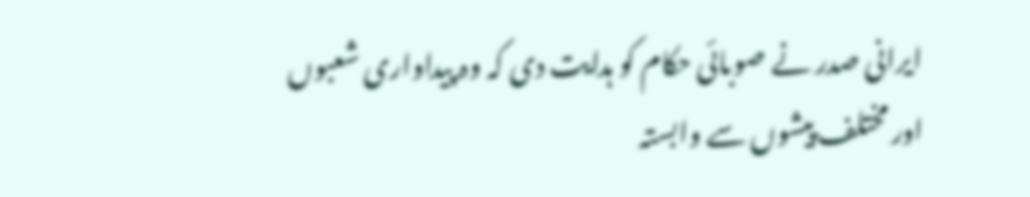ایرانی صدر نے صوبائی حکام کو ہدایت دی کہ وہ پیداواری شعبوں اور مختلف پیشوں سے وابستہ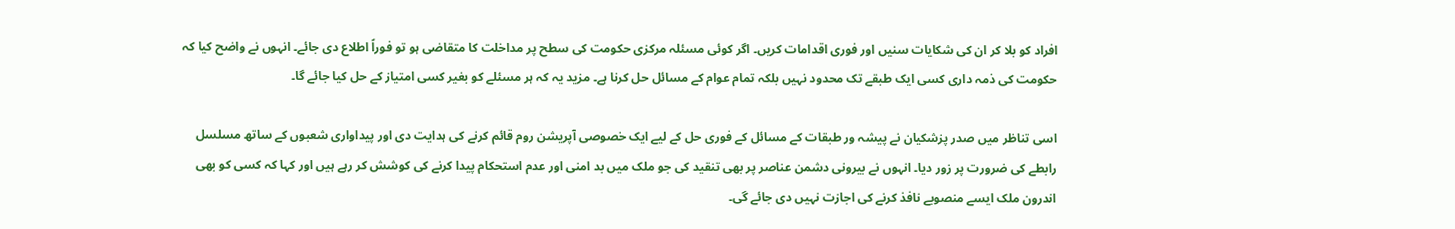افراد کو بلا کر ان کی شکایات سنیں اور فوری اقدامات کریں۔ اگر کوئی مسئلہ مرکزی حکومت کی سطح پر مداخلت کا متقاضی ہو تو فوراً اطلاع دی جائے۔ انہوں نے واضح کیا کہ حکومت کی ذمہ داری کسی ایک طبقے تک محدود نہیں بلکہ تمام عوام کے مسائل حل کرنا ہے۔ مزید یہ کہ ہر مسئلے کو بغیر کسی امتیاز کے حل کیا جائے گا۔

اسی تناظر میں صدر پزشکیان نے پیشہ ور طبقات کے مسائل کے فوری حل کے لیے ایک خصوصی آپریشن روم قائم کرنے کی ہدایت دی اور پیداواری شعبوں کے ساتھ مسلسل رابطے کی ضرورت پر زور دیا۔ انہوں نے بیرونی دشمن عناصر پر بھی تنقید کی جو ملک میں بد امنی اور عدم استحکام پیدا کرنے کی کوشش کر رہے ہیں اور کہا کہ کسی کو بھی اندرون ملک ایسے منصوبے نافذ کرنے کی اجازت نہیں دی جائے گی۔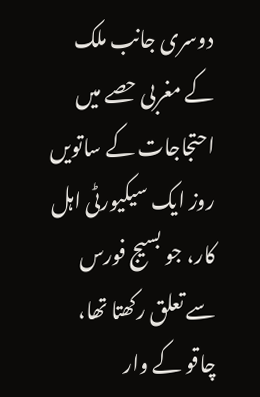دوسری جانب ملک کے مغربی حصے میں احتجاجات کے ساتویں روز ایک سیکیورٹی اہل کار، جو بسیج فورس سے تعلق رکھتا تھا، چاقو کے وار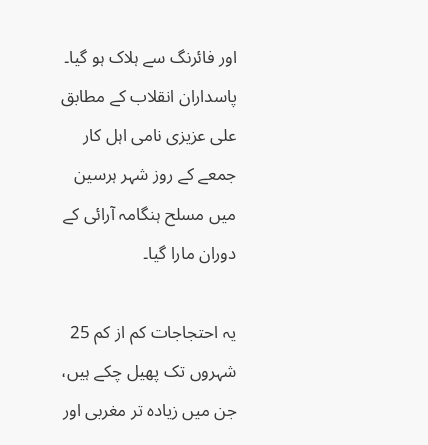اور فائرنگ سے ہلاک ہو گیا۔ پاسداران انقلاب کے مطابق علی عزیزی نامی اہل کار جمعے کے روز شہر ہرسین میں مسلح ہنگامہ آرائی کے دوران مارا گیا۔

یہ احتجاجات کم از کم 25 شہروں تک پھیل چکے ہیں، جن میں زیادہ تر مغربی اور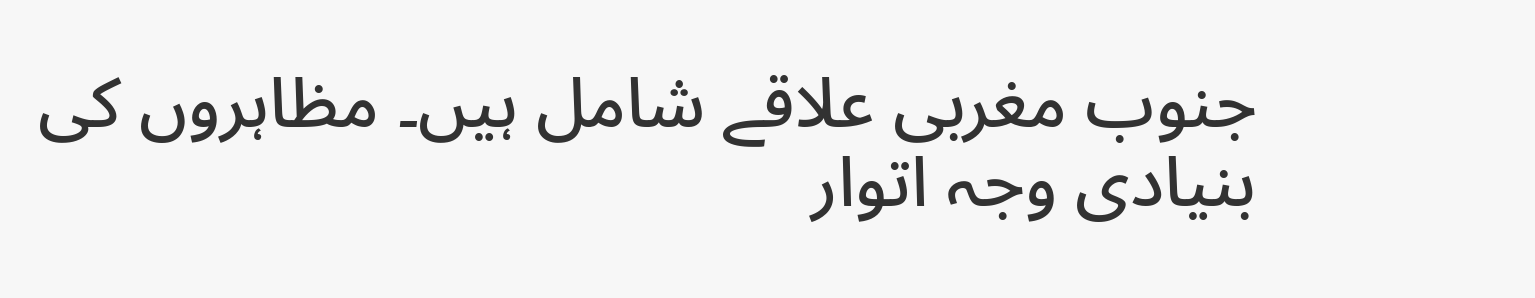جنوب مغربی علاقے شامل ہیں۔ مظاہروں کی بنیادی وجہ اتوار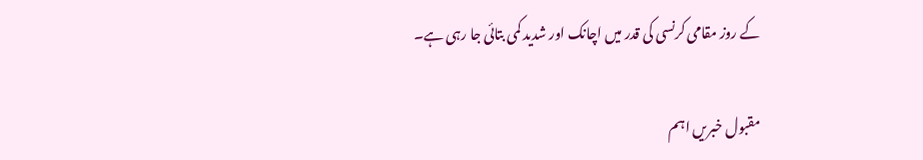کے روز مقامی کرنسی کی قدر میں اچانک اور شدید کمی بتائی جا رہی ہے۔

مقبول خبریں اہم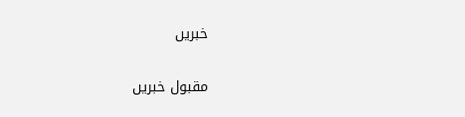خبریں

مقبول خبریں